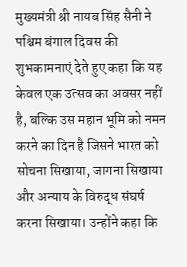मुख्यमंत्री श्री नायब सिंह सैनी ने पश्चिम बंगाल दिवस की शुभकामनाएं देते हुए कहा कि यह केवल एक उत्सव का अवसर नहीं है, बल्कि उस महान भूमि को नमन करने का दिन है जिसने भारत को सोचना सिखाया, जागना सिखाया और अन्याय के विरुद्ध संघर्ष करना सिखाया। उन्होंने कहा कि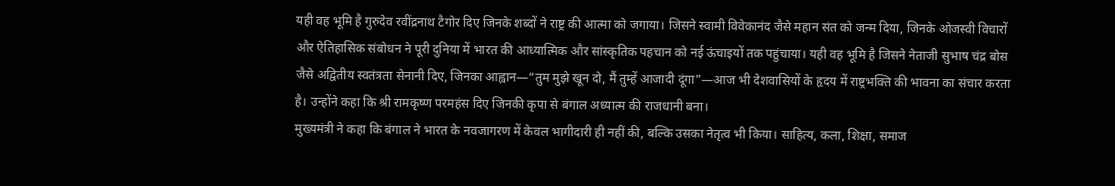यही वह भूमि है गुरुदेव रवींद्रनाथ टैगोर दिए जिनके शब्दों ने राष्ट्र की आत्मा को जगाया। जिसने स्वामी विवेकानंद जैसे महान संत को जन्म दिया, जिनके ओजस्वी विचारों और ऐतिहासिक संबोधन ने पूरी दुनिया में भारत की आध्यात्मिक और सांस्कृतिक पहचान को नई ऊंचाइयों तक पहुंचाया। यही वह भूमि है जिसने नेताजी सुभाष चंद्र बोस जैसे अद्वितीय स्वतंत्रता सेनानी दिए, जिनका आह्वान—“तुम मुझे खून दो, मैं तुम्हें आजादी दूंगा”—आज भी देशवासियों के हृदय में राष्ट्रभक्ति की भावना का संचार करता है। उन्होंने कहा कि श्री रामकृष्ण परमहंस दिए जिनकी कृपा से बंगाल अध्यात्म की राजधानी बना।
मुख्यमंत्री ने कहा कि बंगाल ने भारत के नवजागरण में केवल भागीदारी ही नहीं की, बल्कि उसका नेतृत्व भी किया। साहित्य, कला, शिक्षा, समाज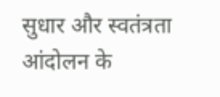सुधार और स्वतंत्रता आंदोलन के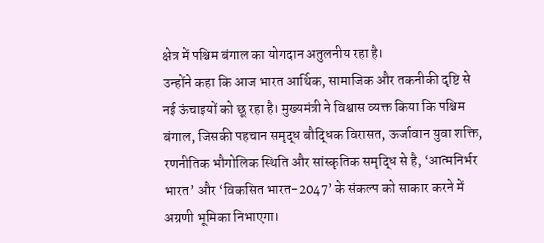क्षेत्र में पश्चिम बंगाल का योगदान अतुलनीय रहा है।
उन्होंने कहा कि आज भारत आर्थिक, सामाजिक और तकनीकी दृष्टि से नई ऊंचाइयों को छू रहा है। मुख्यमंत्री ने विश्वास व्यक्त किया कि पश्चिम बंगाल, जिसकी पहचान समृद्ध बौद्धिक विरासत, ऊर्जावान युवा शक्ति, रणनीतिक भौगोलिक स्थिति और सांस्कृतिक समृद्धि से है, ‘आत्मनिर्भर भारत’ और ‘विकसित भारत-2047’ के संकल्प को साकार करने में अग्रणी भूमिका निभाएगा।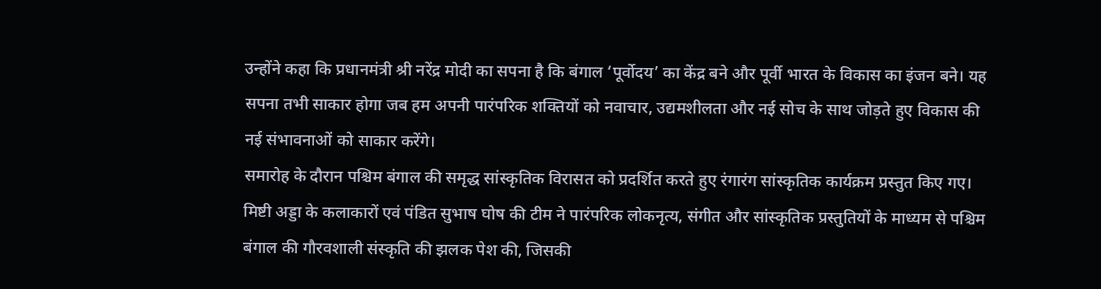उन्होंने कहा कि प्रधानमंत्री श्री नरेंद्र मोदी का सपना है कि बंगाल ‘पूर्वोदय’ का केंद्र बने और पूर्वी भारत के विकास का इंजन बने। यह सपना तभी साकार होगा जब हम अपनी पारंपरिक शक्तियों को नवाचार, उद्यमशीलता और नई सोच के साथ जोड़ते हुए विकास की नई संभावनाओं को साकार करेंगे।
समारोह के दौरान पश्चिम बंगाल की समृद्ध सांस्कृतिक विरासत को प्रदर्शित करते हुए रंगारंग सांस्कृतिक कार्यक्रम प्रस्तुत किए गए। मिष्टी अड्डा के कलाकारों एवं पंडित सुभाष घोष की टीम ने पारंपरिक लोकनृत्य, संगीत और सांस्कृतिक प्रस्तुतियों के माध्यम से पश्चिम बंगाल की गौरवशाली संस्कृति की झलक पेश की, जिसकी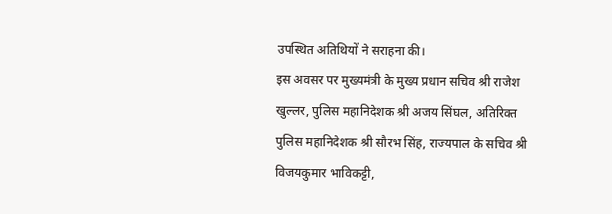उपस्थित अतिथियों ने सराहना की।
इस अवसर पर मुख्यमंत्री के मुख्य प्रधान सचिव श्री राजेश खुल्लर, पुलिस महानिदेशक श्री अजय सिंघल, अतिरिक्त पुलिस महानिदेशक श्री सौरभ सिंह, राज्यपाल के सचिव श्री विजयकुमार भाविकट्टी,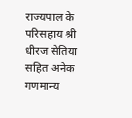राज्यपाल के परिसहाय श्री धीरज सेतिया सहित अनेक गणमान्य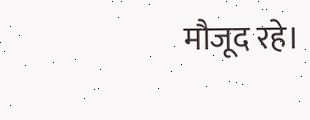मौजूद रहे।